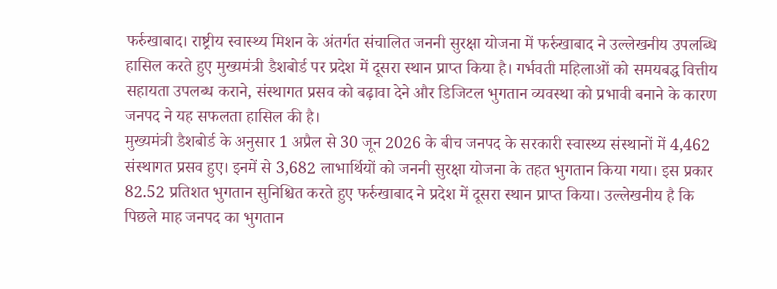फर्रुखाबाद। राष्ट्रीय स्वास्थ्य मिशन के अंतर्गत संचालित जननी सुरक्षा योजना में फर्रुखाबाद ने उल्लेखनीय उपलब्धि हासिल करते हुए मुख्यमंत्री डैशबोर्ड पर प्रदेश में दूसरा स्थान प्राप्त किया है। गर्भवती महिलाओं को समयबद्ध वित्तीय सहायता उपलब्ध कराने, संस्थागत प्रसव को बढ़ावा देने और डिजिटल भुगतान व्यवस्था को प्रभावी बनाने के कारण जनपद ने यह सफलता हासिल की है।
मुख्यमंत्री डैशबोर्ड के अनुसार 1 अप्रैल से 30 जून 2026 के बीच जनपद के सरकारी स्वास्थ्य संस्थानों में 4,462 संस्थागत प्रसव हुए। इनमें से 3,682 लाभार्थियों को जननी सुरक्षा योजना के तहत भुगतान किया गया। इस प्रकार 82.52 प्रतिशत भुगतान सुनिश्चित करते हुए फर्रुखाबाद ने प्रदेश में दूसरा स्थान प्राप्त किया। उल्लेखनीय है कि पिछले माह जनपद का भुगतान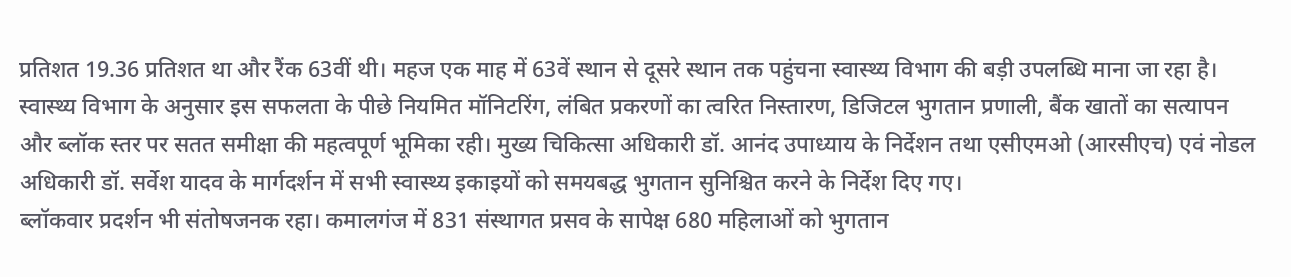प्रतिशत 19.36 प्रतिशत था और रैंक 63वीं थी। महज एक माह में 63वें स्थान से दूसरे स्थान तक पहुंचना स्वास्थ्य विभाग की बड़ी उपलब्धि माना जा रहा है।
स्वास्थ्य विभाग के अनुसार इस सफलता के पीछे नियमित मॉनिटरिंग, लंबित प्रकरणों का त्वरित निस्तारण, डिजिटल भुगतान प्रणाली, बैंक खातों का सत्यापन और ब्लॉक स्तर पर सतत समीक्षा की महत्वपूर्ण भूमिका रही। मुख्य चिकित्सा अधिकारी डॉ. आनंद उपाध्याय के निर्देशन तथा एसीएमओ (आरसीएच) एवं नोडल अधिकारी डॉ. सर्वेश यादव के मार्गदर्शन में सभी स्वास्थ्य इकाइयों को समयबद्ध भुगतान सुनिश्चित करने के निर्देश दिए गए।
ब्लॉकवार प्रदर्शन भी संतोषजनक रहा। कमालगंज में 831 संस्थागत प्रसव के सापेक्ष 680 महिलाओं को भुगतान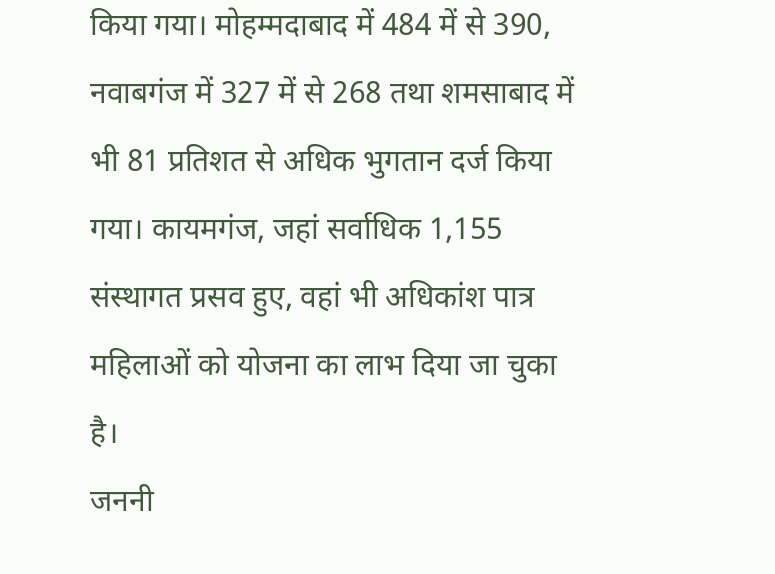किया गया। मोहम्मदाबाद में 484 में से 390, नवाबगंज में 327 में से 268 तथा शमसाबाद में भी 81 प्रतिशत से अधिक भुगतान दर्ज किया गया। कायमगंज, जहां सर्वाधिक 1,155 संस्थागत प्रसव हुए, वहां भी अधिकांश पात्र महिलाओं को योजना का लाभ दिया जा चुका है।
जननी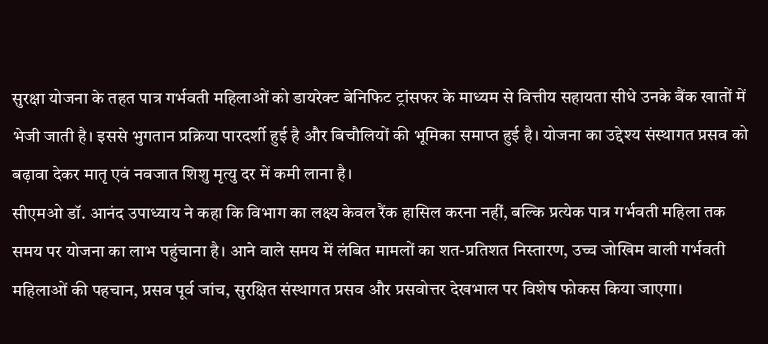सुरक्षा योजना के तहत पात्र गर्भवती महिलाओं को डायरेक्ट बेनिफिट ट्रांसफर के माध्यम से वित्तीय सहायता सीधे उनके बैंक खातों में भेजी जाती है। इससे भुगतान प्रक्रिया पारदर्शी हुई है और बिचौलियों की भूमिका समाप्त हुई है। योजना का उद्देश्य संस्थागत प्रसव को बढ़ावा देकर मातृ एवं नवजात शिशु मृत्यु दर में कमी लाना है।
सीएमओ डॉ. आनंद उपाध्याय ने कहा कि विभाग का लक्ष्य केवल रैंक हासिल करना नहीं, बल्कि प्रत्येक पात्र गर्भवती महिला तक समय पर योजना का लाभ पहुंचाना है। आने वाले समय में लंबित मामलों का शत-प्रतिशत निस्तारण, उच्च जोखिम वाली गर्भवती महिलाओं की पहचान, प्रसव पूर्व जांच, सुरक्षित संस्थागत प्रसव और प्रसवोत्तर देखभाल पर विशेष फोकस किया जाएगा।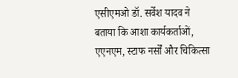एसीएमओ डॉ. सर्वेश यादव ने बताया कि आशा कार्यकर्ताओं, एएनएम, स्टाफ नर्सों और चिकित्सा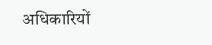अधिकारियों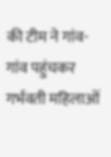की टीम ने गांव-गांव पहुंचकर गर्भवती महिलाओं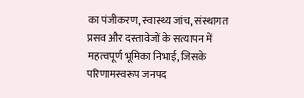का पंजीकरण, स्वास्थ्य जांच, संस्थागत प्रसव और दस्तावेजों के सत्यापन में महत्वपूर्ण भूमिका निभाई, जिसके परिणामस्वरूप जनपद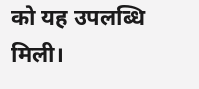को यह उपलब्धि मिली।